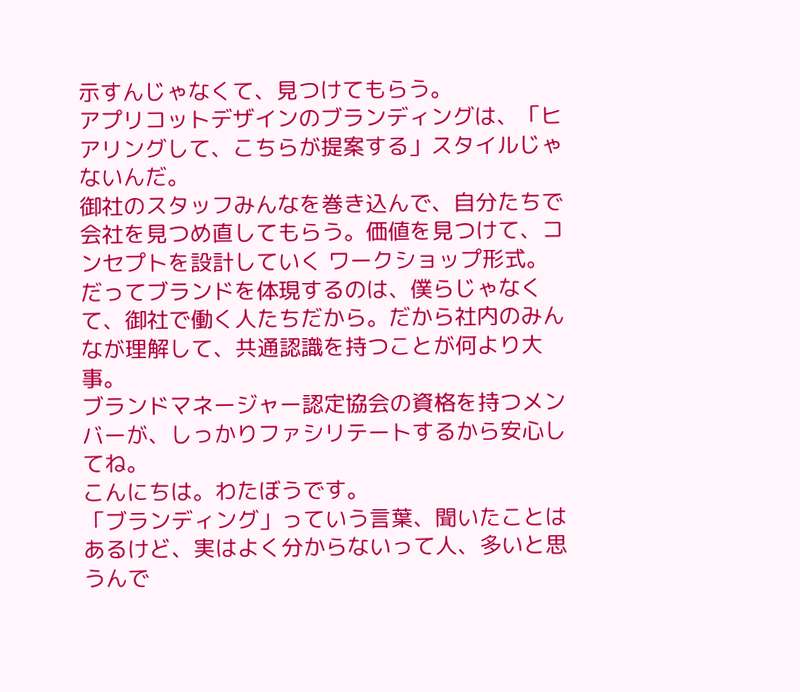示すんじゃなくて、見つけてもらう。
アプリコットデザインのブランディングは、「ヒアリングして、こちらが提案する」スタイルじゃないんだ。
御社のスタッフみんなを巻き込んで、自分たちで会社を見つめ直してもらう。価値を見つけて、コンセプトを設計していく ワークショップ形式。
だってブランドを体現するのは、僕らじゃなくて、御社で働く人たちだから。だから社内のみんなが理解して、共通認識を持つことが何より大事。
ブランドマネージャー認定協会の資格を持つメンバーが、しっかりファシリテートするから安心してね。
こんにちは。わたぼうです。
「ブランディング」っていう言葉、聞いたことはあるけど、実はよく分からないって人、多いと思うんで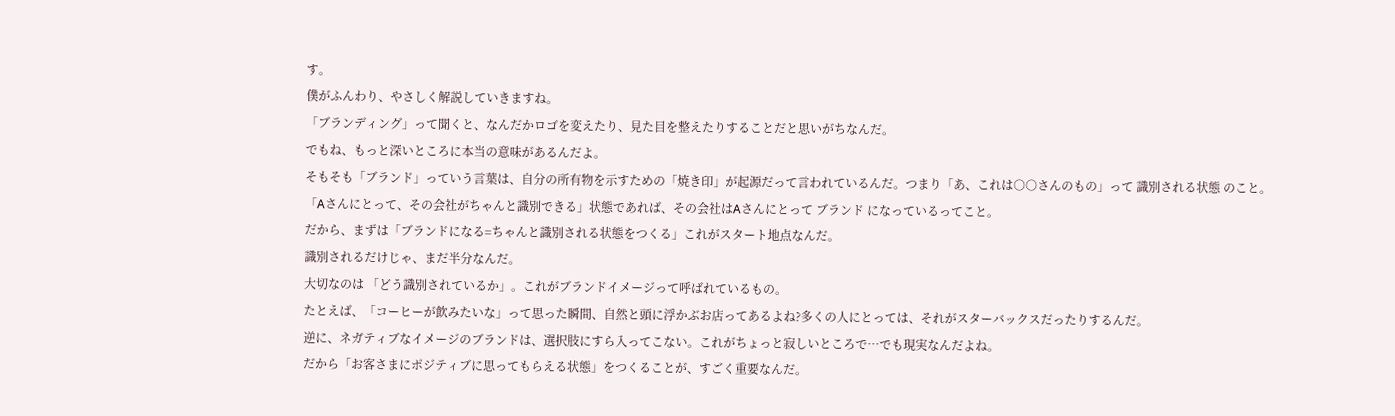す。
僕がふんわり、やさしく解説していきますね。
「ブランディング」って聞くと、なんだかロゴを変えたり、見た目を整えたりすることだと思いがちなんだ。
でもね、もっと深いところに本当の意味があるんだよ。
そもそも「ブランド」っていう言葉は、自分の所有物を示すための「焼き印」が起源だって言われているんだ。つまり「あ、これは○○さんのもの」って 識別される状態 のこと。
「Aさんにとって、その会社がちゃんと識別できる」状態であれば、その会社はAさんにとって ブランド になっているってこと。
だから、まずは「ブランドになる=ちゃんと識別される状態をつくる」これがスタート地点なんだ。
識別されるだけじゃ、まだ半分なんだ。
大切なのは 「どう識別されているか」。これがブランドイメージって呼ばれているもの。
たとえば、「コーヒーが飲みたいな」って思った瞬間、自然と頭に浮かぶお店ってあるよね?多くの人にとっては、それがスターバックスだったりするんだ。
逆に、ネガティブなイメージのブランドは、選択肢にすら入ってこない。これがちょっと寂しいところで…でも現実なんだよね。
だから「お客さまにポジティブに思ってもらえる状態」をつくることが、すごく重要なんだ。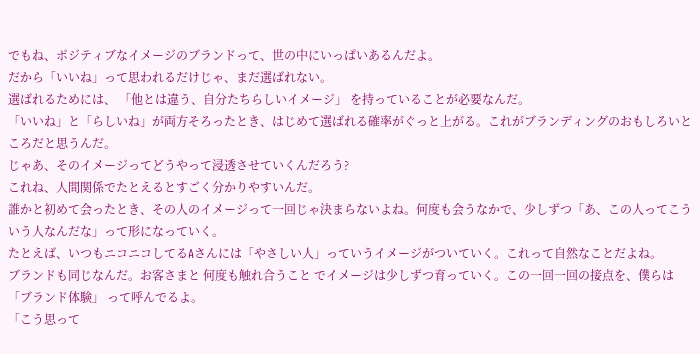でもね、ポジティブなイメージのブランドって、世の中にいっぱいあるんだよ。
だから「いいね」って思われるだけじゃ、まだ選ばれない。
選ばれるためには、 「他とは違う、自分たちらしいイメージ」 を持っていることが必要なんだ。
「いいね」と「らしいね」が両方そろったとき、はじめて選ばれる確率がぐっと上がる。これがブランディングのおもしろいところだと思うんだ。
じゃあ、そのイメージってどうやって浸透させていくんだろう?
これね、人間関係でたとえるとすごく分かりやすいんだ。
誰かと初めて会ったとき、その人のイメージって一回じゃ決まらないよね。何度も会うなかで、少しずつ「あ、この人ってこういう人なんだな」って形になっていく。
たとえば、いつもニコニコしてるAさんには「やさしい人」っていうイメージがついていく。これって自然なことだよね。
ブランドも同じなんだ。お客さまと 何度も触れ合うこと でイメージは少しずつ育っていく。この一回一回の接点を、僕らは 「ブランド体験」 って呼んでるよ。
「こう思って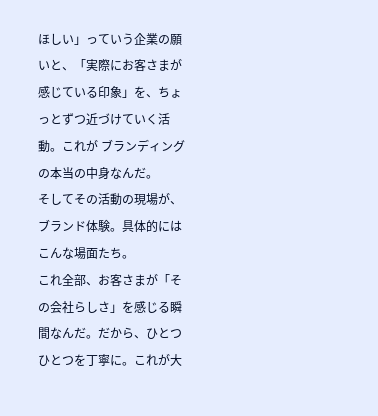ほしい」っていう企業の願いと、「実際にお客さまが感じている印象」を、ちょっとずつ近づけていく活動。これが ブランディング の本当の中身なんだ。
そしてその活動の現場が、ブランド体験。具体的にはこんな場面たち。
これ全部、お客さまが「その会社らしさ」を感じる瞬間なんだ。だから、ひとつひとつを丁寧に。これが大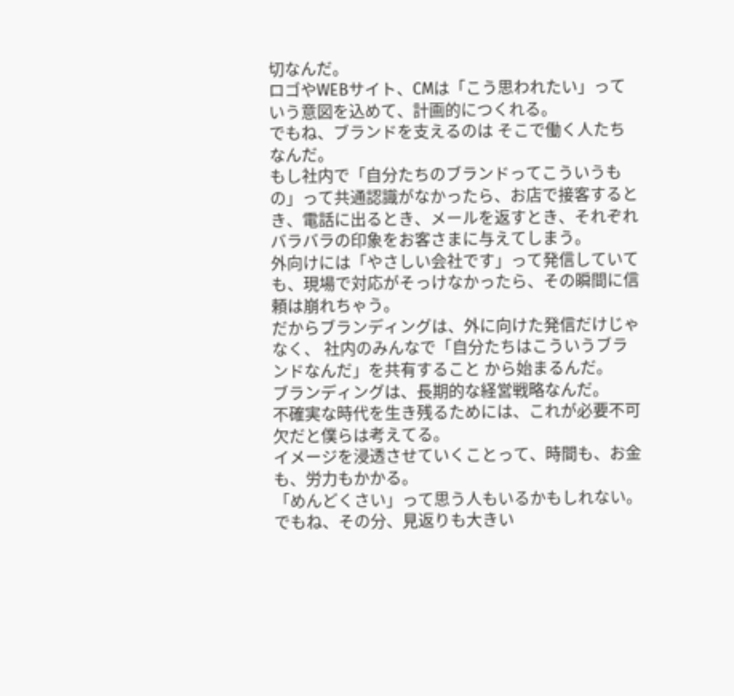切なんだ。
ロゴやWEBサイト、CMは「こう思われたい」っていう意図を込めて、計画的につくれる。
でもね、ブランドを支えるのは そこで働く人たち なんだ。
もし社内で「自分たちのブランドってこういうもの」って共通認識がなかったら、お店で接客するとき、電話に出るとき、メールを返すとき、それぞれバラバラの印象をお客さまに与えてしまう。
外向けには「やさしい会社です」って発信していても、現場で対応がそっけなかったら、その瞬間に信頼は崩れちゃう。
だからブランディングは、外に向けた発信だけじゃなく、 社内のみんなで「自分たちはこういうブランドなんだ」を共有すること から始まるんだ。
ブランディングは、長期的な経営戦略なんだ。
不確実な時代を生き残るためには、これが必要不可欠だと僕らは考えてる。
イメージを浸透させていくことって、時間も、お金も、労力もかかる。
「めんどくさい」って思う人もいるかもしれない。でもね、その分、見返りも大きい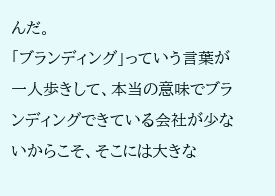んだ。
「ブランディング」っていう言葉が一人歩きして、本当の意味でブランディングできている会社が少ないからこそ、そこには大きな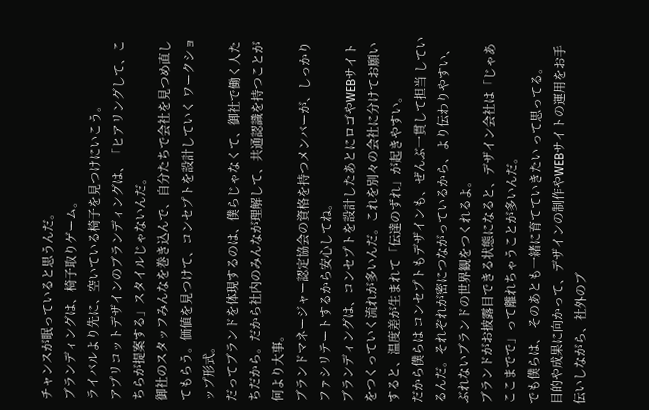チャンスが眠っていると思うんだ。
ブランディングは、椅子取りゲーム。
ライバルより先に、空いている椅子を見つけにいこう。
アプリコットデザインのブランディングは、「ヒアリングして、こちらが提案する」スタイルじゃないんだ。
御社のスタッフみんなを巻き込んで、自分たちで会社を見つめ直してもらう。価値を見つけて、コンセプトを設計していく ワークショップ形式。
だってブランドを体現するのは、僕らじゃなくて、御社で働く人たちだから。だから社内のみんなが理解して、共通認識を持つことが何より大事。
ブランドマネージャー認定協会の資格を持つメンバーが、しっかりファシリテートするから安心してね。
ブランディングは、コンセプトを設計したあとにロゴやWEBサイトをつくっていく流れが多いんだ。これを別々の会社に分けてお願いすると、温度差が生まれて「伝達のずれ」が起きやすい。
だから僕らは コンセプトもデザインも、ぜんぶ一貫して担当 しているんだ。それぞれが密につながっているから、より伝わりやすい、ぶれないブランドの世界観をつくれるよ。
ブランドがお披露目できる状態になると、デザイン会社は「じゃあここまでで」って離れちゃうことが多いんだ。
でも僕らは、 そのあとも一緒に育てていきたい って思ってる。
目的や成果に向かって、デザインの制作やWEBサイトの運用をお手伝いしながら、社外のブ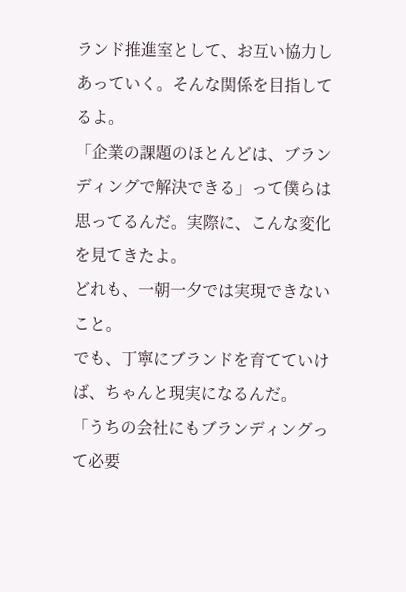ランド推進室として、お互い協力しあっていく。そんな関係を目指してるよ。
「企業の課題のほとんどは、ブランディングで解決できる」って僕らは思ってるんだ。実際に、こんな変化を見てきたよ。
どれも、一朝一夕では実現できないこと。
でも、丁寧にブランドを育てていけば、ちゃんと現実になるんだ。
「うちの会社にもブランディングって必要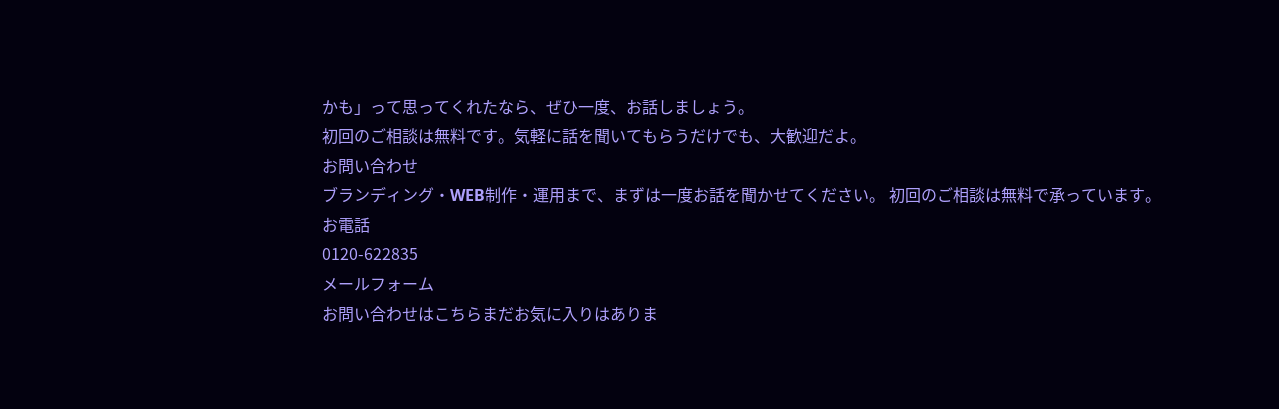かも」って思ってくれたなら、ぜひ一度、お話しましょう。
初回のご相談は無料です。気軽に話を聞いてもらうだけでも、大歓迎だよ。
お問い合わせ
ブランディング・WEB制作・運用まで、まずは一度お話を聞かせてください。 初回のご相談は無料で承っています。
お電話
0120-622835
メールフォーム
お問い合わせはこちらまだお気に入りはありま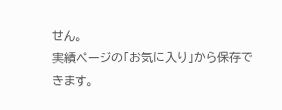せん。
実績ページの「お気に入り」から保存できます。